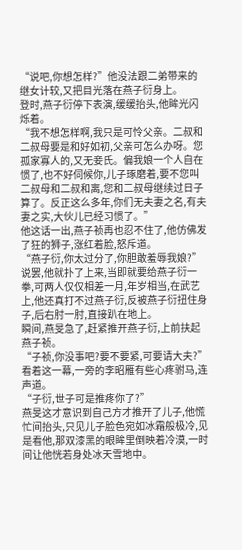“说吧,你想怎样?”他没法跟二弟带来的继女计较,又把目光落在燕子衍身上。
登时,燕子衍停下表演,缓缓抬头,他眸光闪烁着。
“我不想怎样啊,我只是可怜父亲。二叔和二叔母要是和好如初,父亲可怎么办呀。您孤家寡人的,又无妾氏。偏我娘一个人自在惯了,也不好伺候你,儿子琢磨着,要不您叫二叔母和二叔和离,您和二叔母继续过日子算了。反正这么多年,你们无夫妻之名,有夫妻之实,大伙儿已经习惯了。”
他这话一出,燕子祯再也忍不住了,他仿佛发了狂的狮子,涨红着脸,怒斥道。
“燕子衍,你太过分了,你胆敢羞辱我娘?”
说罢,他就扑了上来,当即就要给燕子衍一拳,可两人仅仅相差一月,年岁相当,在武艺上,他还真打不过燕子衍,反被燕子衍扭住身子,后右肘一肘,直接趴在地上。
瞬间,燕旻急了,赶紧推开燕子衍,上前扶起燕子祯。
“子祯,你没事吧?要不要紧,可要请大夫?”
看着这一幕,一旁的李昭雁有些心疼驸马,连声道。
“子衍,世子可是推疼你了?”
燕旻这才意识到自己方才推开了儿子,他慌忙间抬头,只见儿子脸色宛如冰霜般极冷,见是看他,那双漆黑的眼眸里倒映着冷漠,一时间让他恍若身处冰天雪地中。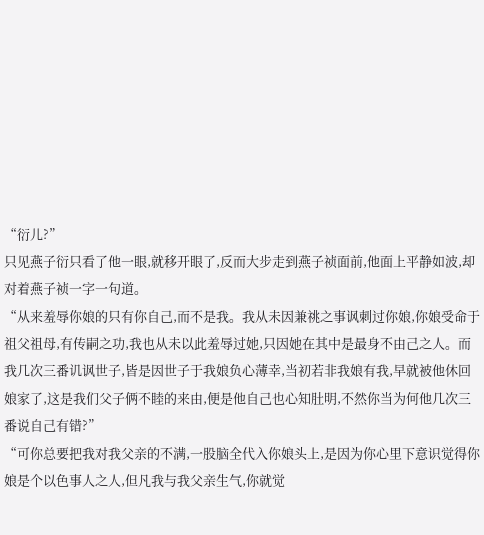“衍儿?”
只见燕子衍只看了他一眼,就移开眼了,反而大步走到燕子祯面前,他面上平静如波,却对着燕子祯一字一句道。
“从来羞辱你娘的只有你自己,而不是我。我从未因兼祧之事讽刺过你娘,你娘受命于祖父祖母,有传嗣之功,我也从未以此羞辱过她,只因她在其中是最身不由己之人。而我几次三番讥讽世子,皆是因世子于我娘负心薄幸,当初若非我娘有我,早就被他休回娘家了,这是我们父子俩不睦的来由,便是他自己也心知肚明,不然你当为何他几次三番说自己有错?”
“可你总要把我对我父亲的不满,一股脑全代入你娘头上,是因为你心里下意识觉得你娘是个以色事人之人,但凡我与我父亲生气,你就觉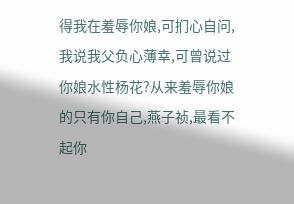得我在羞辱你娘,可扪心自问,我说我父负心薄幸,可曾说过你娘水性杨花?从来羞辱你娘的只有你自己,燕子祯,最看不起你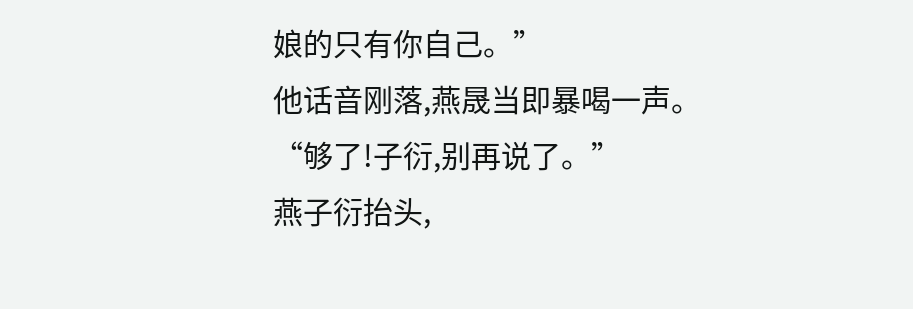娘的只有你自己。”
他话音刚落,燕晟当即暴喝一声。
“够了!子衍,别再说了。”
燕子衍抬头,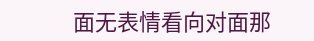面无表情看向对面那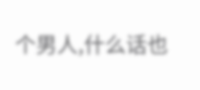个男人,什么话也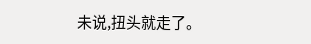未说,扭头就走了。